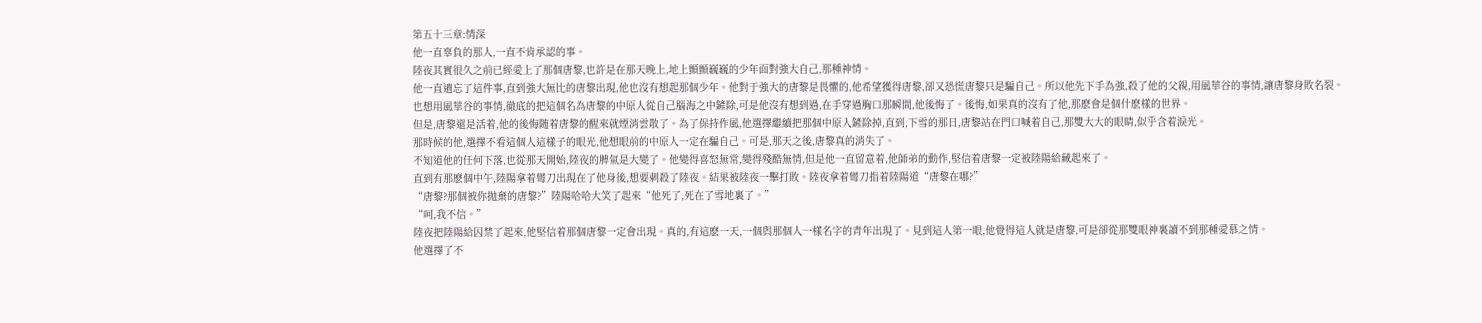第五十三章:情深
他一直辜負的那人,一直不肯承認的事。
陸夜其實很久之前已經愛上了那個唐黎,也許是在那天晚上,地上顫顫巍巍的少年面對強大自己,那種神情。
他一直遺忘了這件事,直到強大無比的唐黎出現,他也沒有想起那個少年。他對于強大的唐黎是畏懼的,他希望獲得唐黎,卻又恐慌唐黎只是騙自己。所以他先下手為強,殺了他的父親,用風華谷的事情,讓唐黎身敗名裂。
也想用風華谷的事情,徹底的把這個名為唐黎的中原人從自己腦海之中鏟除,可是他沒有想到過,在手穿過胸口那瞬間,他後悔了。後悔,如果真的沒有了他,那麽會是個什麽樣的世界。
但是,唐黎還是活着,他的後悔随着唐黎的醒來就煙消雲散了。為了保持作風,他選擇繼續把那個中原人鏟除掉,直到,下雪的那日,唐黎站在門口喊着自己,那雙大大的眼睛,似乎含着淚光。
那時候的他,選擇不看這個人這樣子的眼光,他想眼前的中原人一定在騙自己。可是,那天之後,唐黎真的消失了。
不知道他的任何下落,也從那天開始,陸夜的脾氣是大變了。他變得喜怒無常,變得殘酷無情,但是他一直留意着,他師弟的動作,堅信着唐黎一定被陸陽給藏起來了。
直到有那麽個中午,陸陽拿着彎刀出現在了他身後,想要刺殺了陸夜。結果被陸夜一擊打敗。陸夜拿着彎刀指着陸陽道“唐黎在哪?”
“唐黎?那個被你抛棄的唐黎?”陸陽哈哈大笑了起來“他死了,死在了雪地裏了。”
“呵,我不信。”
陸夜把陸陽給囚禁了起來,他堅信着那個唐黎一定會出現。真的,有這麽一天,一個與那個人一樣名字的青年出現了。見到這人第一眼,他覺得這人就是唐黎,可是卻從那雙眼神裏讀不到那種愛慕之情。
他選擇了不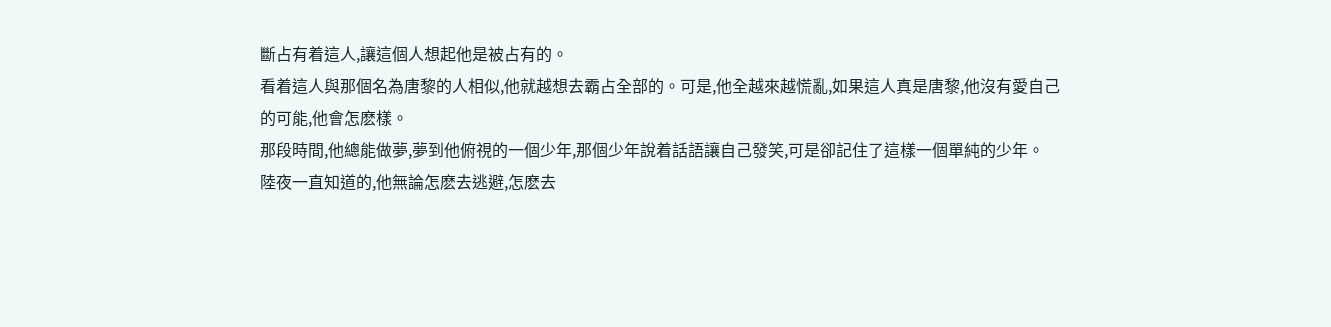斷占有着這人,讓這個人想起他是被占有的。
看着這人與那個名為唐黎的人相似,他就越想去霸占全部的。可是,他全越來越慌亂,如果這人真是唐黎,他沒有愛自己的可能,他會怎麽樣。
那段時間,他總能做夢,夢到他俯視的一個少年,那個少年說着話語讓自己發笑,可是卻記住了這樣一個單純的少年。
陸夜一直知道的,他無論怎麽去逃避,怎麽去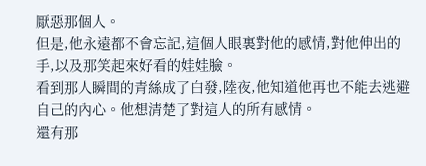厭惡那個人。
但是,他永遠都不會忘記,這個人眼裏對他的感情,對他伸出的手,以及那笑起來好看的娃娃臉。
看到那人瞬間的青絲成了白發,陸夜,他知道他再也不能去逃避自己的內心。他想清楚了對這人的所有感情。
還有那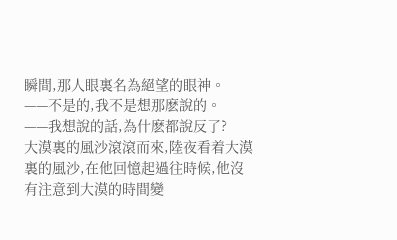瞬間,那人眼裏名為絕望的眼神。
——不是的,我不是想那麽說的。
——我想說的話,為什麽都說反了?
大漠裏的風沙滾滾而來,陸夜看着大漠裏的風沙,在他回憶起過往時候,他沒有注意到大漠的時間變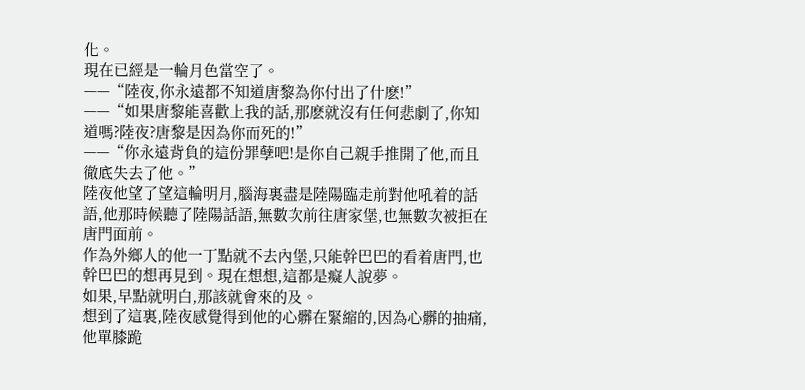化。
現在已經是一輪月色當空了。
——“陸夜,你永遠都不知道唐黎為你付出了什麽!”
——“如果唐黎能喜歡上我的話,那麽就沒有任何悲劇了,你知道嗎?陸夜?唐黎是因為你而死的!”
——“你永遠背負的這份罪孽吧!是你自己親手推開了他,而且徹底失去了他。”
陸夜他望了望這輪明月,腦海裏盡是陸陽臨走前對他吼着的話語,他那時候聽了陸陽話語,無數次前往唐家堡,也無數次被拒在唐門面前。
作為外鄉人的他一丁點就不去內堡,只能幹巴巴的看着唐門,也幹巴巴的想再見到。現在想想,這都是癡人說夢。
如果,早點就明白,那該就會來的及。
想到了這裏,陸夜感覺得到他的心髒在緊縮的,因為心髒的抽痛,他單膝跪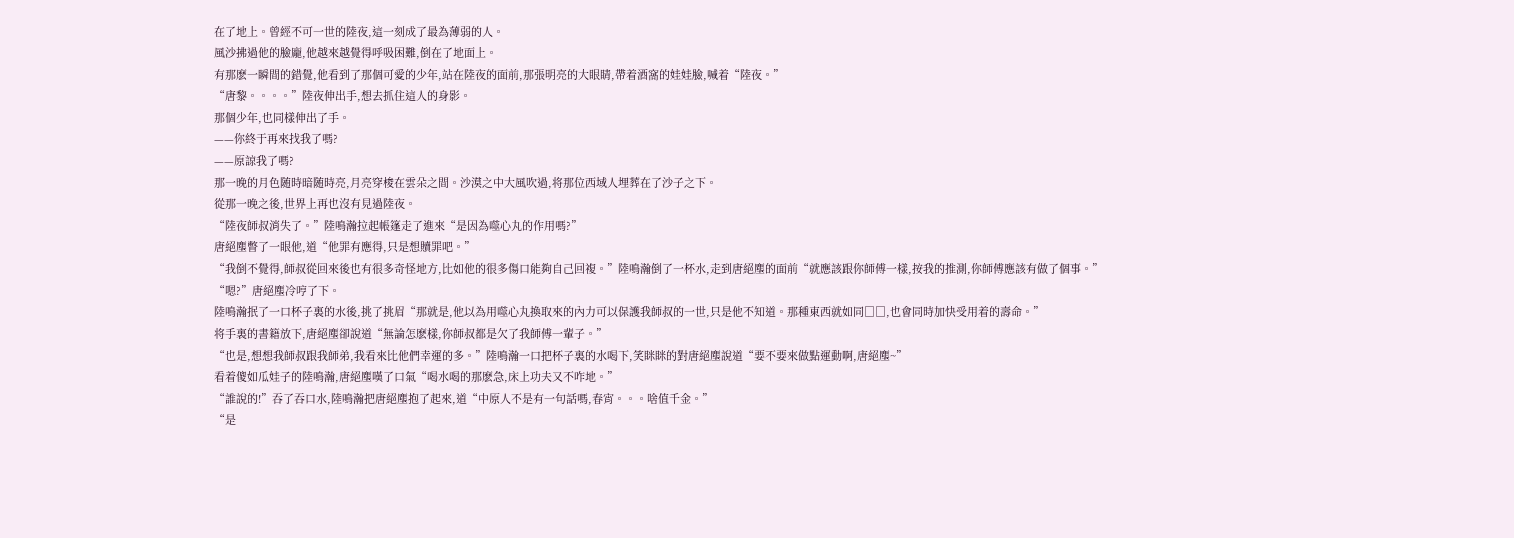在了地上。曾經不可一世的陸夜,這一刻成了最為薄弱的人。
風沙拂過他的臉龐,他越來越覺得呼吸困難,倒在了地面上。
有那麽一瞬間的錯覺,他看到了那個可愛的少年,站在陸夜的面前,那張明亮的大眼睛,帶着酒窩的娃娃臉,喊着“陸夜。”
“唐黎。。。。”陸夜伸出手,想去抓住這人的身影。
那個少年,也同樣伸出了手。
——你終于再來找我了嗎?
——原諒我了嗎?
那一晚的月色随時暗随時亮,月亮穿梭在雲朵之間。沙漠之中大風吹過,将那位西域人埋葬在了沙子之下。
從那一晚之後,世界上再也沒有見過陸夜。
“陸夜師叔消失了。”陸鳴瀚拉起帳篷走了進來“是因為噬心丸的作用嗎?”
唐絕塵瞥了一眼他,道“他罪有應得,只是想贖罪吧。”
“我倒不覺得,師叔從回來後也有很多奇怪地方,比如他的很多傷口能夠自己回複。”陸鳴瀚倒了一杯水,走到唐絕塵的面前“就應該跟你師傅一樣,按我的推測,你師傅應該有做了個事。”
“嗯?”唐絕塵冷哼了下。
陸鳴瀚抿了一口杯子裏的水後,挑了挑眉“那就是,他以為用噬心丸換取來的內力可以保護我師叔的一世,只是他不知道。那種東西就如同□□,也會同時加快受用着的壽命。”
将手裏的書籍放下,唐絕塵卻說道“無論怎麽樣,你師叔都是欠了我師傅一輩子。”
“也是,想想我師叔跟我師弟,我看來比他們幸運的多。”陸鳴瀚一口把杯子裏的水喝下,笑眯眯的對唐絕塵說道“要不要來做點運動啊,唐絕塵~”
看着傻如瓜娃子的陸鳴瀚,唐絕塵嘆了口氣“喝水喝的那麽急,床上功夫又不咋地。”
“誰說的!”吞了吞口水,陸鳴瀚把唐絕塵抱了起來,道“中原人不是有一句話嗎,春宵。。。啥值千金。”
“是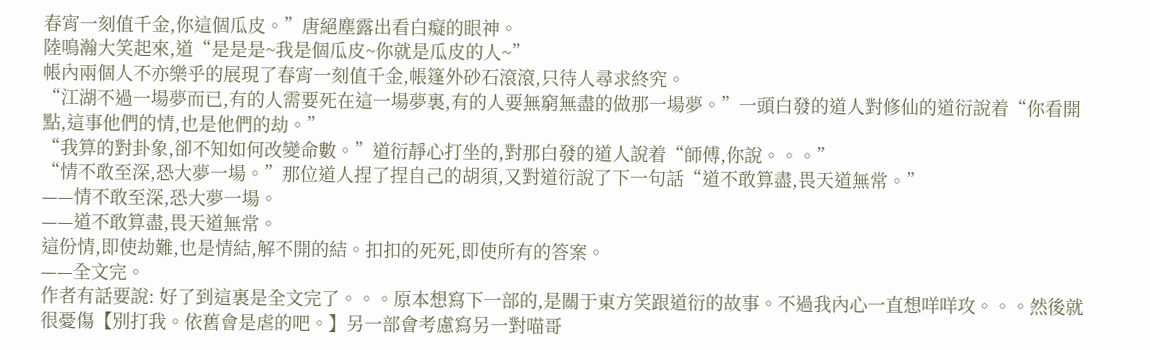春宵一刻值千金,你這個瓜皮。”唐絕塵露出看白癡的眼神。
陸鳴瀚大笑起來,道“是是是~我是個瓜皮~你就是瓜皮的人~”
帳內兩個人不亦樂乎的展現了春宵一刻值千金,帳篷外砂石滾滾,只待人尋求終究。
“江湖不過一場夢而已,有的人需要死在這一場夢裏,有的人要無窮無盡的做那一場夢。”一頭白發的道人對修仙的道衍說着“你看開點,這事他們的情,也是他們的劫。”
“我算的對卦象,卻不知如何改變命數。”道衍靜心打坐的,對那白發的道人說着“師傅,你說。。。”
“情不敢至深,恐大夢一場。”那位道人捏了捏自己的胡須,又對道衍說了下一句話“道不敢算盡,畏天道無常。”
——情不敢至深,恐大夢一場。
——道不敢算盡,畏天道無常。
這份情,即使劫難,也是情結,解不開的結。扣扣的死死,即使所有的答案。
——全文完。
作者有話要說: 好了到這裏是全文完了。。。原本想寫下一部的,是關于東方笑跟道衍的故事。不過我內心一直想咩咩攻。。。然後就很憂傷【別打我。依舊會是虐的吧。】另一部會考慮寫另一對喵哥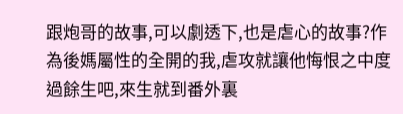跟炮哥的故事,可以劇透下,也是虐心的故事?作為後媽屬性的全開的我,虐攻就讓他悔恨之中度過餘生吧,來生就到番外裏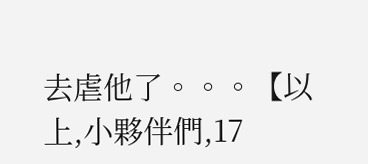去虐他了。。。【以上,小夥伴們,17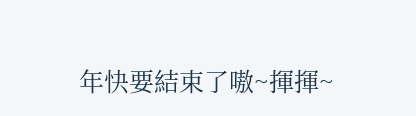年快要結束了嗷~揮揮~